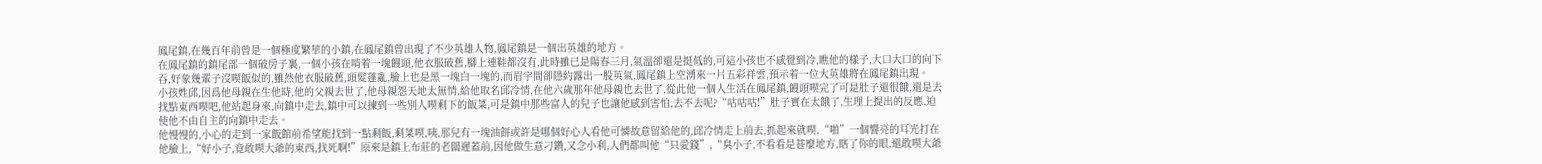鳳尾鎮,在幾百年前曾是一個極度繁華的小鎮,在鳳尾鎮曾出現了不少英雄人物,鳳尾鎮是一個出英雄的地方。
在鳳尾鎮的鎮尾部一個破房子裏,一個小孩在啃着一塊饅頭,他衣服破舊,腳上連鞋都沒有,此時雖已是陽春三月,氣溫卻還是挺低的,可這小孩也不感覺到冷,瞧他的樣子,大口大口的向下吞,好象幾輩子沒喫飯似的,雖然他衣服破舊,頭髮蓬亂,臉上也是黑一塊白一塊的,而眉宇間卻隱約露出一股英氣,鳳尾鎮上空湧來一片五彩祥雲,預示着一位大英雄將在鳳尾鎮出現。
小孩姓邱,因爲他母親在生他時,他的父親去世了,他母親怨天地太無情,給他取名邱冷情,在他六歲那年他母親也去世了,從此他一個人生活在鳳尾鎮,饅頭喫完了可是肚子還很餓,還是去找點東西喫吧,他站起身來,向鎮中走去,鎮中可以揀到一些別人喫剩下的飯菜,可是鎮中那些富人的兒子也讓他感到害怕,去不去呢?“咕咕咕!”肚子實在太餓了,生理上提出的反應,迫使他不由自主的向鎮中走去。
他慢慢的,小心的走到一家飯館前希望能找到一點剩飯,剩菜喫,咦,那兒有一塊油餅或許是哪個好心人看他可憐故意留給他的,邱冷情走上前去,抓起來就喫,“啪”一個響亮的耳光打在他臉上,“好小子,竟敢喫大爺的東西,找死啊!”原來是鎮上布莊的老闆遲蓋前,因他做生意刁鑽,又念小利,人們都叫他“只愛錢”,“臭小子,不看看是甚麼地方,瞎了你的眼,還敢喫大爺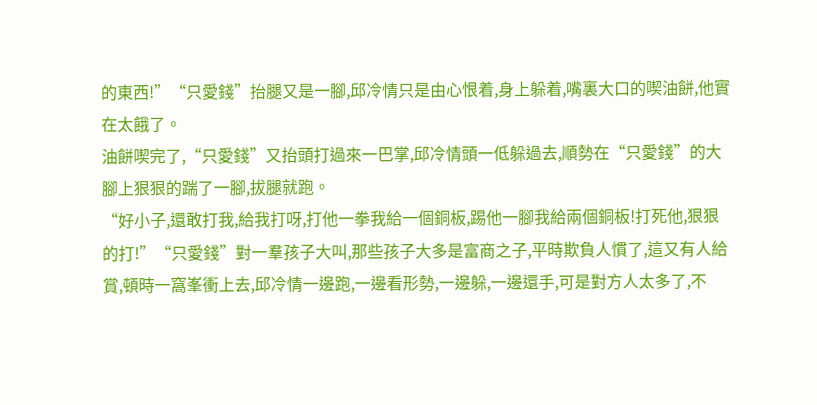的東西!”“只愛錢”抬腿又是一腳,邱冷情只是由心恨着,身上躲着,嘴裏大口的喫油餅,他實在太餓了。
油餅喫完了,“只愛錢”又抬頭打過來一巴掌,邱冷情頭一低躲過去,順勢在“只愛錢”的大腳上狠狠的踹了一腳,拔腿就跑。
“好小子,還敢打我,給我打呀,打他一拳我給一個銅板,踢他一腳我給兩個銅板!打死他,狠狠的打!”“只愛錢”對一羣孩子大叫,那些孩子大多是富商之子,平時欺負人慣了,這又有人給賞,頓時一窩峯衝上去,邱冷情一邊跑,一邊看形勢,一邊躲,一邊還手,可是對方人太多了,不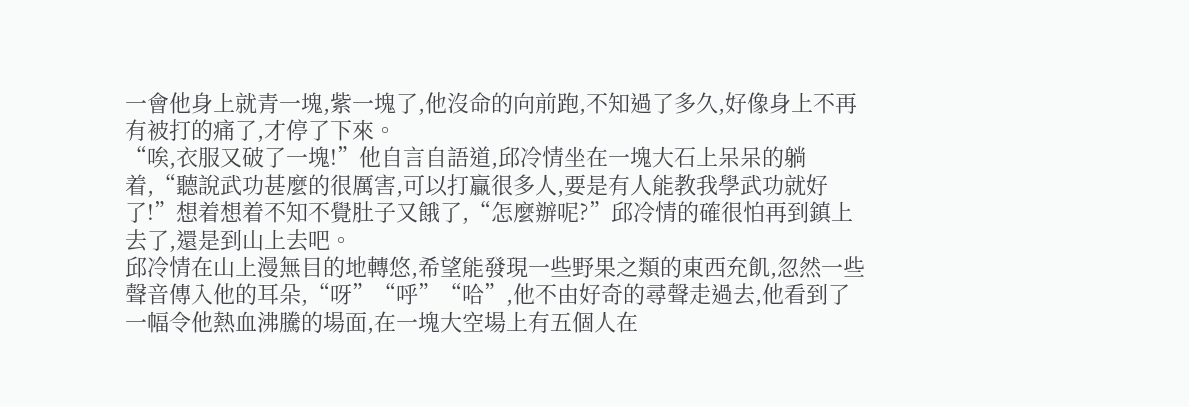一會他身上就青一塊,紫一塊了,他沒命的向前跑,不知過了多久,好像身上不再有被打的痛了,才停了下來。
“唉,衣服又破了一塊!”他自言自語道,邱冷情坐在一塊大石上呆呆的躺着,“聽說武功甚麼的很厲害,可以打贏很多人,要是有人能教我學武功就好了!”想着想着不知不覺肚子又餓了,“怎麼辦呢?”邱冷情的確很怕再到鎮上去了,還是到山上去吧。
邱冷情在山上漫無目的地轉悠,希望能發現一些野果之類的東西充飢,忽然一些聲音傳入他的耳朵,“呀”“呼”“哈”,他不由好奇的尋聲走過去,他看到了一幅令他熱血沸騰的場面,在一塊大空場上有五個人在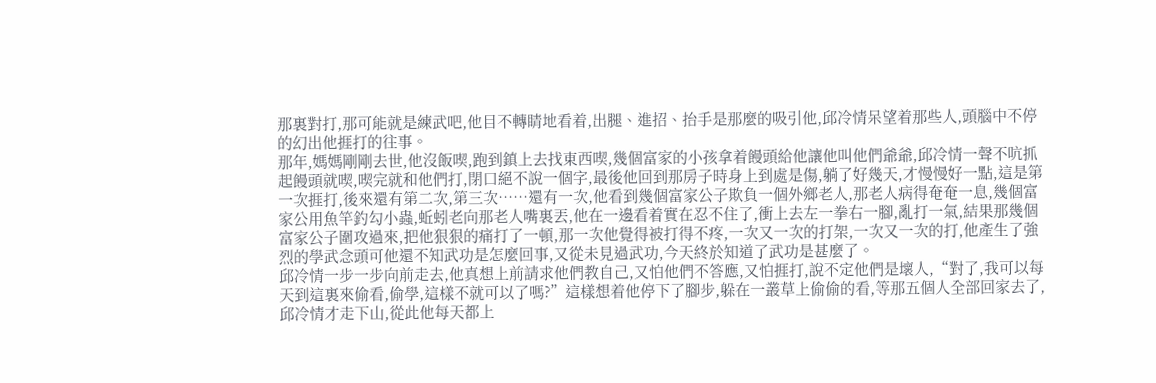那裏對打,那可能就是練武吧,他目不轉睛地看着,出腿、進招、抬手是那麼的吸引他,邱冷情呆望着那些人,頭腦中不停的幻出他捱打的往事。
那年,媽媽剛剛去世,他沒飯喫,跑到鎮上去找東西喫,幾個富家的小孩拿着饅頭給他讓他叫他們爺爺,邱冷情一聲不吭抓起饅頭就喫,喫完就和他們打,閉口絕不說一個字,最後他回到那房子時身上到處是傷,躺了好幾天,才慢慢好一點,這是第一次捱打,後來還有第二次,第三次……還有一次,他看到幾個富家公子欺負一個外鄉老人,那老人病得奄奄一息,幾個富家公用魚竿釣勾小蟲,蚯蚓老向那老人嘴裏丟,他在一邊看着實在忍不住了,衝上去左一拳右一腳,亂打一氣,結果那幾個富家公子圍攻過來,把他狠狠的痛打了一頓,那一次他覺得被打得不疼,一次又一次的打架,一次又一次的打,他產生了強烈的學武念頭可他還不知武功是怎麼回事,又從未見過武功,今天終於知道了武功是甚麼了。
邱冷情一步一步向前走去,他真想上前請求他們教自己,又怕他們不答應,又怕捱打,說不定他們是壞人,“對了,我可以每天到這裏來偷看,偷學,這樣不就可以了嗎?”這樣想着他停下了腳步,躲在一叢草上偷偷的看,等那五個人全部回家去了,邱冷情才走下山,從此他每天都上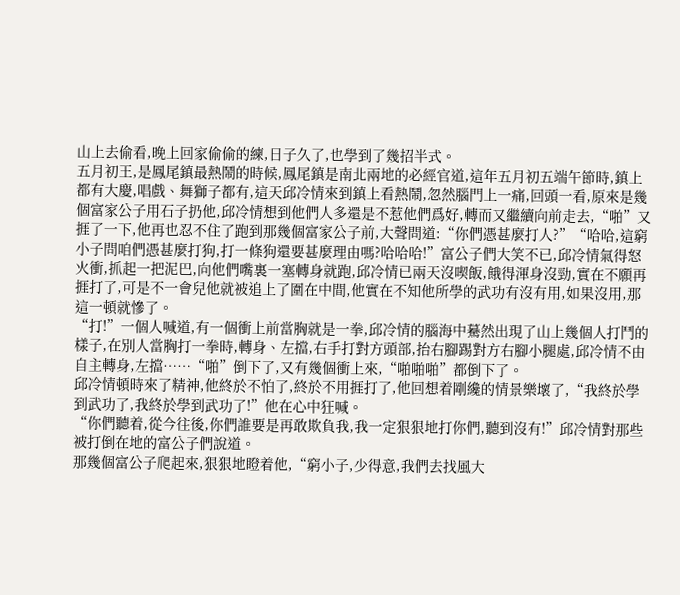山上去偷看,晚上回家偷偷的練,日子久了,也學到了幾招半式。
五月初王,是鳳尾鎮最熱鬧的時候,鳳尾鎮是南北兩地的必經官道,這年五月初五端午節時,鎮上都有大慶,唱戲、舞獅子都有,這天邱冷情來到鎮上看熱鬧,忽然腦門上一痛,回頭一看,原來是幾個富家公子用石子扔他,邱冷情想到他們人多還是不惹他們爲好,轉而又繼續向前走去,“啪”又捱了一下,他再也忍不住了跑到那幾個富家公子前,大聲問道:“你們憑甚麼打人?”“哈哈,這窮小子問咱們憑甚麼打狗,打一條狗還要甚麼理由嗎?哈哈哈!”富公子們大笑不已,邱冷情氣得怒火衝,抓起一把泥巴,向他們嘴裏一塞轉身就跑,邱冷情已兩天沒喫飯,餓得渾身沒勁,實在不願再捱打了,可是不一會兒他就被追上了圍在中間,他實在不知他所學的武功有沒有用,如果沒用,那這一頓就慘了。
“打!”一個人喊道,有一個衝上前當胸就是一拳,邱冷情的腦海中驀然出現了山上幾個人打鬥的樣子,在別人當胸打一拳時,轉身、左擋,右手打對方頭部,抬右腳踢對方右腳小腿處,邱冷情不由自主轉身,左擋……“啪”倒下了,又有幾個衝上來,“啪啪啪”都倒下了。
邱冷情頓時來了精神,他終於不怕了,終於不用捱打了,他回想着剛纔的情景樂壞了,“我終於學到武功了,我終於學到武功了!”他在心中狂喊。
“你們聽着,從今往後,你們誰要是再敢欺負我,我一定狠狠地打你們,聽到沒有!”邱冷情對那些被打倒在地的富公子們說道。
那幾個富公子爬起來,狠狠地瞪着他,“窮小子,少得意,我們去找風大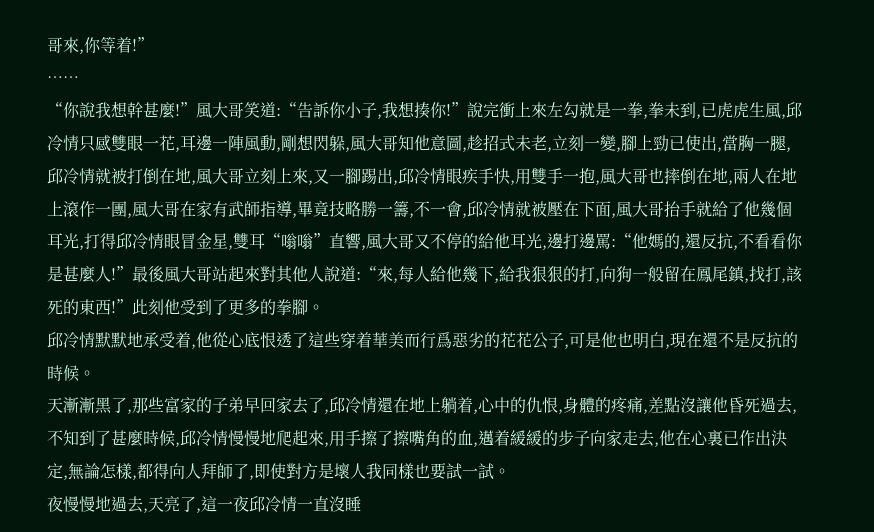哥來,你等着!”
……
“你說我想幹甚麼!”風大哥笑道:“告訴你小子,我想揍你!”說完衝上來左勾就是一拳,拳未到,已虎虎生風,邱冷情只感雙眼一花,耳邊一陣風動,剛想閃躲,風大哥知他意圖,趁招式未老,立刻一變,腳上勁已使出,當胸一腿,邱冷情就被打倒在地,風大哥立刻上來,又一腳踢出,邱冷情眼疾手快,用雙手一抱,風大哥也摔倒在地,兩人在地上滾作一團,風大哥在家有武師指導,畢竟技略勝一籌,不一會,邱冷情就被壓在下面,風大哥抬手就給了他幾個耳光,打得邱冷情眼冒金星,雙耳“嗡嗡”直響,風大哥又不停的給他耳光,邊打邊罵:“他媽的,還反抗,不看看你是甚麼人!”最後風大哥站起來對其他人說道:“來,每人給他幾下,給我狠狠的打,向狗一般留在鳳尾鎮,找打,該死的東西!”此刻他受到了更多的拳腳。
邱冷情默默地承受着,他從心底恨透了這些穿着華美而行爲惡劣的花花公子,可是他也明白,現在還不是反抗的時候。
天漸漸黑了,那些富家的子弟早回家去了,邱冷情還在地上躺着,心中的仇恨,身體的疼痛,差點沒讓他昏死過去,不知到了甚麼時候,邱冷情慢慢地爬起來,用手擦了擦嘴角的血,邁着緩緩的步子向家走去,他在心裏已作出決定,無論怎樣,都得向人拜師了,即使對方是壞人我同樣也要試一試。
夜慢慢地過去,天亮了,這一夜邱冷情一直沒睡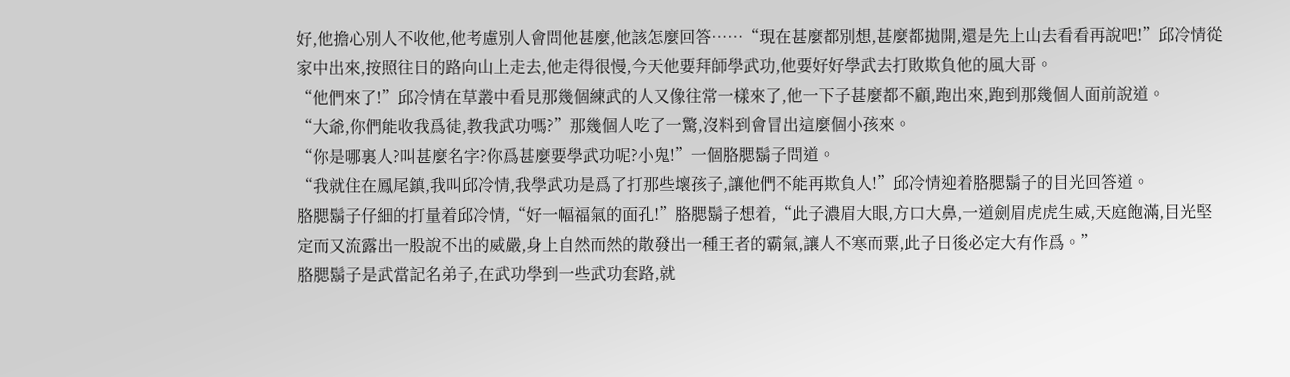好,他擔心別人不收他,他考慮別人會問他甚麼,他該怎麼回答……“現在甚麼都別想,甚麼都拋開,還是先上山去看看再說吧!”邱冷情從家中出來,按照往日的路向山上走去,他走得很慢,今天他要拜師學武功,他要好好學武去打敗欺負他的風大哥。
“他們來了!”邱冷情在草叢中看見那幾個練武的人又像往常一樣來了,他一下子甚麼都不顧,跑出來,跑到那幾個人面前說道。
“大爺,你們能收我爲徒,教我武功嗎?”那幾個人吃了一驚,沒料到會冒出這麼個小孩來。
“你是哪裏人?叫甚麼名字?你爲甚麼要學武功呢?小鬼!”一個胳腮鬍子問道。
“我就住在鳳尾鎮,我叫邱冷情,我學武功是爲了打那些壞孩子,讓他們不能再欺負人!”邱冷情迎着胳腮鬍子的目光回答道。
胳腮鬍子仔細的打量着邱冷情,“好一幅福氣的面孔!”胳腮鬍子想着,“此子濃眉大眼,方口大鼻,一道劍眉虎虎生威,天庭飽滿,目光堅定而又流露出一股說不出的威嚴,身上自然而然的散發出一種王者的霸氣,讓人不寒而粟,此子日後必定大有作爲。”
胳腮鬍子是武當記名弟子,在武功學到一些武功套路,就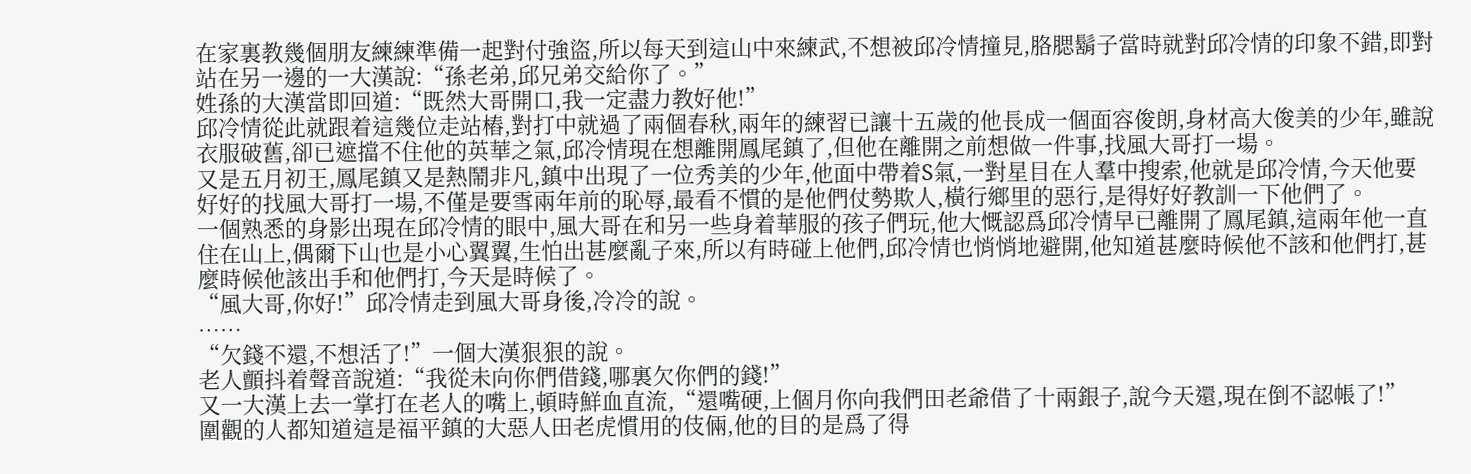在家裏教幾個朋友練練準備一起對付強盜,所以每天到這山中來練武,不想被邱冷情撞見,胳腮鬍子當時就對邱冷情的印象不錯,即對站在另一邊的一大漢說:“孫老弟,邱兄弟交給你了。”
姓孫的大漢當即回道:“既然大哥開口,我一定盡力教好他!”
邱冷情從此就跟着這幾位走站樁,對打中就過了兩個春秋,兩年的練習已讓十五歲的他長成一個面容俊朗,身材高大俊美的少年,雖說衣服破舊,卻已遮擋不住他的英華之氣,邱冷情現在想離開鳳尾鎮了,但他在離開之前想做一件事,找風大哥打一場。
又是五月初王,鳳尾鎮又是熱鬧非凡,鎮中出現了一位秀美的少年,他面中帶着S氣,一對星目在人羣中搜索,他就是邱冷情,今天他要好好的找風大哥打一場,不僅是要雪兩年前的恥辱,最看不慣的是他們仗勢欺人,橫行鄉里的惡行,是得好好教訓一下他們了。
一個熟悉的身影出現在邱冷情的眼中,風大哥在和另一些身着華服的孩子們玩,他大慨認爲邱冷情早已離開了鳳尾鎮,這兩年他一直住在山上,偶爾下山也是小心翼翼,生怕出甚麼亂子來,所以有時碰上他們,邱冷情也悄悄地避開,他知道甚麼時候他不該和他們打,甚麼時候他該出手和他們打,今天是時候了。
“風大哥,你好!”邱冷情走到風大哥身後,冷冷的說。
……
“欠錢不還,不想活了!”一個大漢狠狠的說。
老人顫抖着聲音說道:“我從未向你們借錢,哪裏欠你們的錢!”
又一大漢上去一掌打在老人的嘴上,頓時鮮血直流,“還嘴硬,上個月你向我們田老爺借了十兩銀子,說今天還,現在倒不認帳了!”
圍觀的人都知道這是福平鎮的大惡人田老虎慣用的伎倆,他的目的是爲了得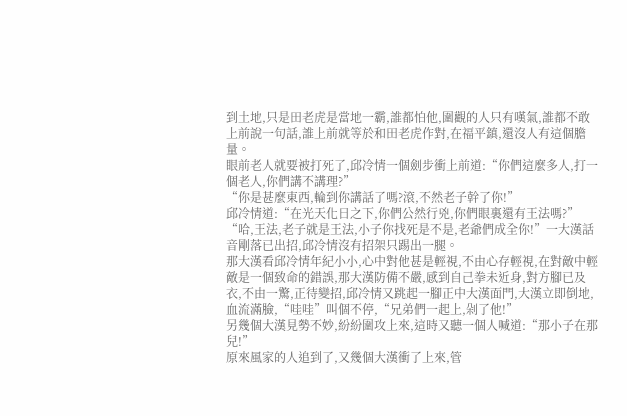到土地,只是田老虎是當地一霸,誰都怕他,圍觀的人只有嘆氣,誰都不敢上前說一句話,誰上前就等於和田老虎作對,在福平鎮,還沒人有這個膽量。
眼前老人就要被打死了,邱冷情一個劍步衝上前道:“你們這麼多人,打一個老人,你們講不講理?”
“你是甚麼東西,輪到你講話了嗎?滾,不然老子幹了你!”
邱冷情道:“在光天化日之下,你們公然行兇,你們眼裏還有王法嗎?”
“哈,王法,老子就是王法,小子你找死是不是,老爺們成全你!”一大漢話音剛落已出招,邱冷情沒有招架只踢出一腿。
那大漢看邱冷情年紀小小,心中對他甚是輕視,不由心存輕視,在對敵中輕敵是一個致命的錯誤,那大漢防備不嚴,感到自己拳未近身,對方腳已及衣,不由一驚,正待變招,邱冷情又跳起一腳正中大漢面門,大漢立即倒地,血流滿臉,“哇哇”叫個不停,“兄弟們一起上,剁了他!”
另幾個大漢見勢不妙,紛紛圍攻上來,這時又聽一個人喊道:“那小子在那兒!”
原來風家的人追到了,又幾個大漢衝了上來,管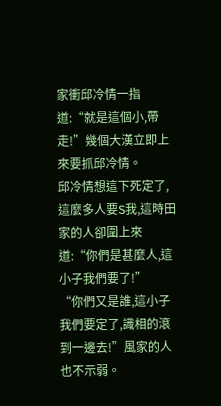家衝邱冷情一指道:“就是這個小,帶走!”幾個大漢立即上來要抓邱冷情。
邱冷情想這下死定了,這麼多人要S我,這時田家的人卻圍上來道:“你們是甚麼人,這小子我們要了!”
“你們又是誰,這小子我們要定了,識相的滾到一邊去!”風家的人也不示弱。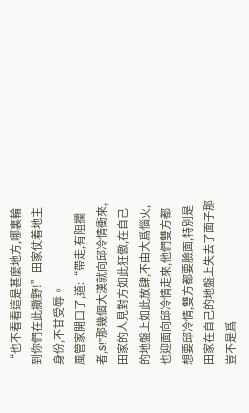“也不看看這是甚麼地方,哪裏輪到你們在此撒野!”田家仗着地主身份,不甘受辱。
風管家開口了,道:“帶走,有阻攔者,S!”那幾個大漢就向邱冷情衝來,田家的人見對方如此狂傲,在自己的地盤上如此放肆,不由大爲惱火,也迎面向邱冷情走來,他們雙方都想要邱冷情,雙方都要臉面,特別是田家在自己的地盤上失去了面子那豈不是爲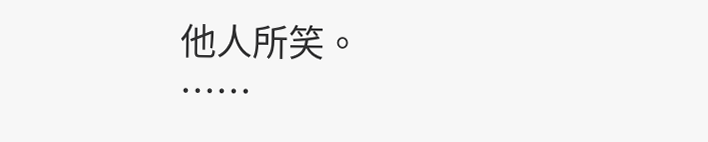他人所笑。
……